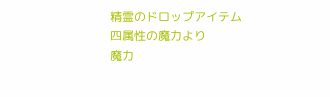精霊のドロップアイテム
四属性の魔力より
魔力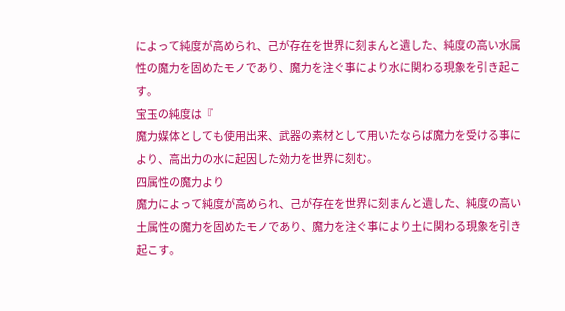によって純度が高められ、己が存在を世界に刻まんと遺した、純度の高い水属性の魔力を固めたモノであり、魔力を注ぐ事により水に関わる現象を引き起こす。
宝玉の純度は『
魔力媒体としても使用出来、武器の素材として用いたならば魔力を受ける事により、高出力の水に起因した効力を世界に刻む。
四属性の魔力より
魔力によって純度が高められ、己が存在を世界に刻まんと遺した、純度の高い土属性の魔力を固めたモノであり、魔力を注ぐ事により土に関わる現象を引き起こす。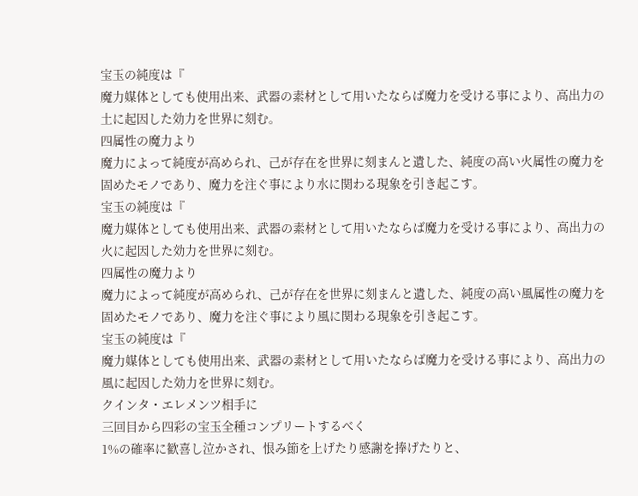宝玉の純度は『
魔力媒体としても使用出来、武器の素材として用いたならば魔力を受ける事により、高出力の土に起因した効力を世界に刻む。
四属性の魔力より
魔力によって純度が高められ、己が存在を世界に刻まんと遺した、純度の高い火属性の魔力を固めたモノであり、魔力を注ぐ事により水に関わる現象を引き起こす。
宝玉の純度は『
魔力媒体としても使用出来、武器の素材として用いたならば魔力を受ける事により、高出力の火に起因した効力を世界に刻む。
四属性の魔力より
魔力によって純度が高められ、己が存在を世界に刻まんと遺した、純度の高い風属性の魔力を固めたモノであり、魔力を注ぐ事により風に関わる現象を引き起こす。
宝玉の純度は『
魔力媒体としても使用出来、武器の素材として用いたならば魔力を受ける事により、高出力の風に起因した効力を世界に刻む。
クインタ・エレメンツ相手に
三回目から四彩の宝玉全種コンプリートするべく
1%の確率に歓喜し泣かされ、恨み節を上げたり感謝を捧げたりと、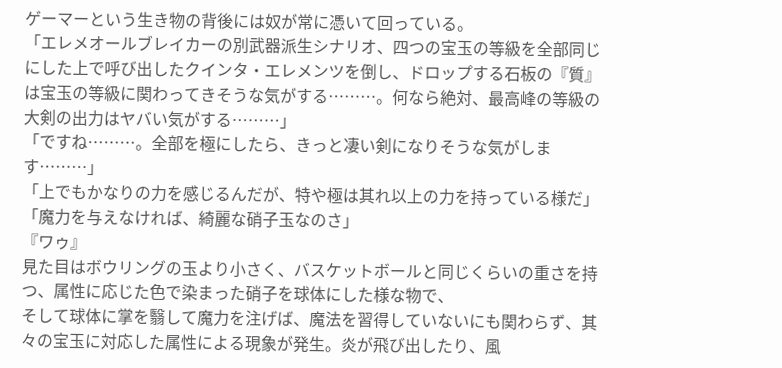ゲーマーという生き物の背後には奴が常に憑いて回っている。
「エレメオールブレイカーの別武器派生シナリオ、四つの宝玉の等級を全部同じにした上で呼び出したクインタ・エレメンツを倒し、ドロップする石板の『質』は宝玉の等級に関わってきそうな気がする………。何なら絶対、最高峰の等級の大剣の出力はヤバい気がする………」
「ですね………。全部を極にしたら、きっと凄い剣になりそうな気がします………」
「上でもかなりの力を感じるんだが、特や極は其れ以上の力を持っている様だ」
「魔力を与えなければ、綺麗な硝子玉なのさ」
『ワゥ』
見た目はボウリングの玉より小さく、バスケットボールと同じくらいの重さを持つ、属性に応じた色で染まった硝子を球体にした様な物で、
そして球体に掌を翳して魔力を注げば、魔法を習得していないにも関わらず、其々の宝玉に対応した属性による現象が発生。炎が飛び出したり、風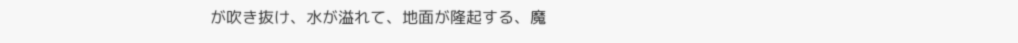が吹き抜け、水が溢れて、地面が隆起する、魔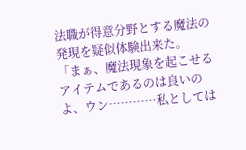法職が得意分野とする魔法の発現を疑似体験出来た。
「まぁ、魔法現象を起こせるアイテムであるのは良いのよ、ウン…………私としては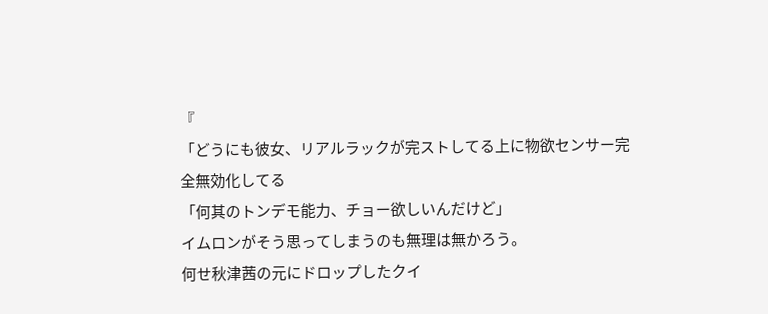『
「どうにも彼女、リアルラックが完ストしてる上に物欲センサー完全無効化してる
「何其のトンデモ能力、チョー欲しいんだけど」
イムロンがそう思ってしまうのも無理は無かろう。
何せ秋津茜の元にドロップしたクイ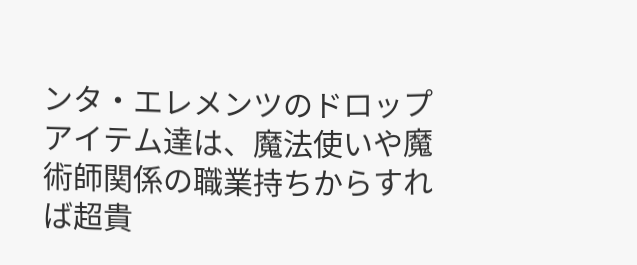ンタ・エレメンツのドロップアイテム達は、魔法使いや魔術師関係の職業持ちからすれば超貴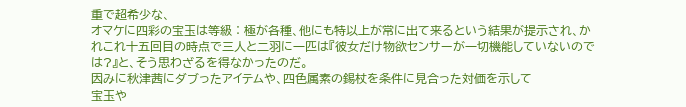重で超希少な、
オマケに四彩の宝玉は等級∶極が各種、他にも特以上が常に出て来るという結果が提示され、かれこれ十五回目の時点で三人と二羽に一匹は『彼女だけ物欲センサーが一切機能していないのでは?』と、そう思わざるを得なかったのだ。
因みに秋津茜にダブったアイテムや、四色属素の錫杖を条件に見合った対価を示して
宝玉や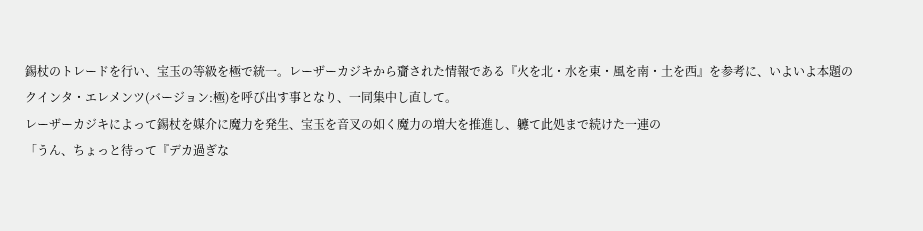錫杖のトレードを行い、宝玉の等級を極で統一。レーザーカジキから齎された情報である『火を北・水を東・風を南・土を西』を参考に、いよいよ本題のクインタ・エレメンツ(バージョン:極)を呼び出す事となり、一同集中し直して。
レーザーカジキによって錫杖を媒介に魔力を発生、宝玉を音叉の如く魔力の増大を推進し、軈て此処まで続けた一連の
「うん、ちょっと待って『デカ過ぎな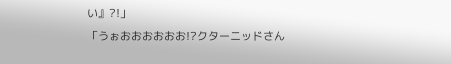い』?!」
「うぉおおおおおお!?クターニッドさん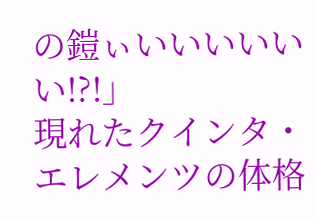の鎧ぃいいいいいい!?!」
現れたクインタ・エレメンツの体格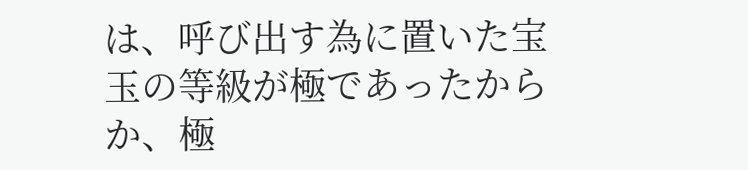は、呼び出す為に置いた宝玉の等級が極であったからか、極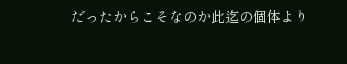だったからこそなのか此迄の個体より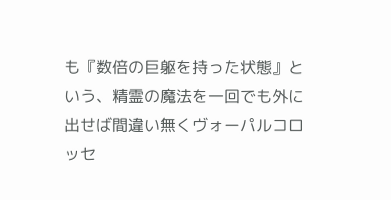も『数倍の巨躯を持った状態』という、精霊の魔法を一回でも外に出せば間違い無くヴォーパルコロッセ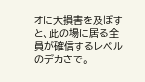オに大損害を及ぼすと、此の場に居る全員が確信するレベルのデカさで。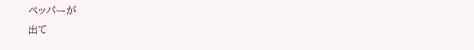ペッパーが
出て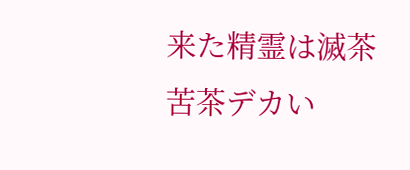来た精霊は滅茶苦茶デカい